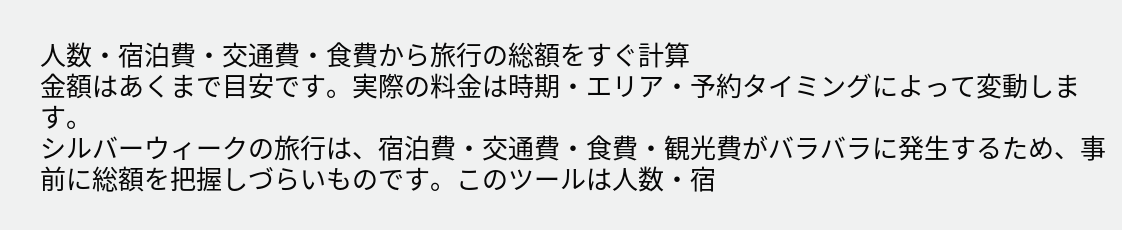人数・宿泊費・交通費・食費から旅行の総額をすぐ計算
金額はあくまで目安です。実際の料金は時期・エリア・予約タイミングによって変動します。
シルバーウィークの旅行は、宿泊費・交通費・食費・観光費がバラバラに発生するため、事前に総額を把握しづらいものです。このツールは人数・宿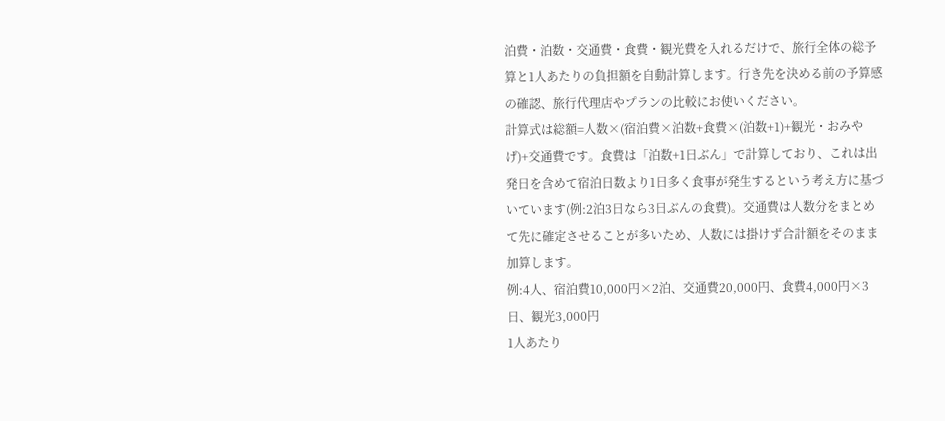泊費・泊数・交通費・食費・観光費を入れるだけで、旅行全体の総予算と1人あたりの負担額を自動計算します。行き先を決める前の予算感の確認、旅行代理店やプランの比較にお使いください。
計算式は総額=人数×(宿泊費×泊数+食費×(泊数+1)+観光・おみやげ)+交通費です。食費は「泊数+1日ぶん」で計算しており、これは出発日を含めて宿泊日数より1日多く食事が発生するという考え方に基づいています(例:2泊3日なら3日ぶんの食費)。交通費は人数分をまとめて先に確定させることが多いため、人数には掛けず合計額をそのまま加算します。
例:4人、宿泊費10,000円×2泊、交通費20,000円、食費4,000円×3日、観光3,000円
1人あたり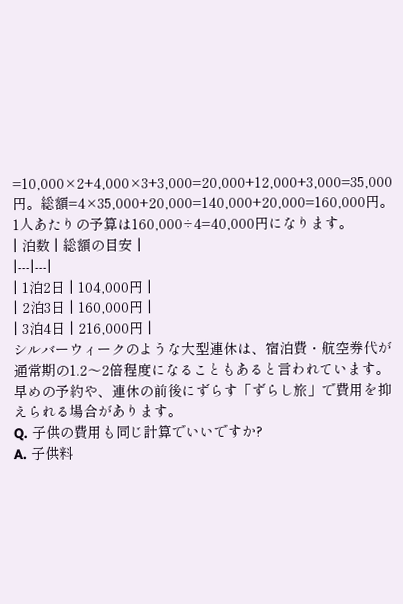=10,000×2+4,000×3+3,000=20,000+12,000+3,000=35,000円。総額=4×35,000+20,000=140,000+20,000=160,000円。1人あたりの予算は160,000÷4=40,000円になります。
| 泊数 | 総額の目安 |
|---|---|
| 1泊2日 | 104,000円 |
| 2泊3日 | 160,000円 |
| 3泊4日 | 216,000円 |
シルバーウィークのような大型連休は、宿泊費・航空券代が通常期の1.2〜2倍程度になることもあると言われています。早めの予約や、連休の前後にずらす「ずらし旅」で費用を抑えられる場合があります。
Q. 子供の費用も同じ計算でいいですか?
A. 子供料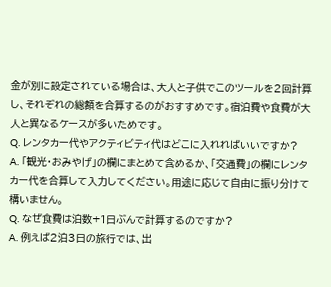金が別に設定されている場合は、大人と子供でこのツールを2回計算し、それぞれの総額を合算するのがおすすめです。宿泊費や食費が大人と異なるケースが多いためです。
Q. レンタカー代やアクティビティ代はどこに入れればいいですか?
A. 「観光・おみやげ」の欄にまとめて含めるか、「交通費」の欄にレンタカー代を合算して入力してください。用途に応じて自由に振り分けて構いません。
Q. なぜ食費は泊数+1日ぶんで計算するのですか?
A. 例えば2泊3日の旅行では、出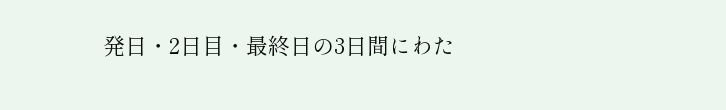発日・2日目・最終日の3日間にわた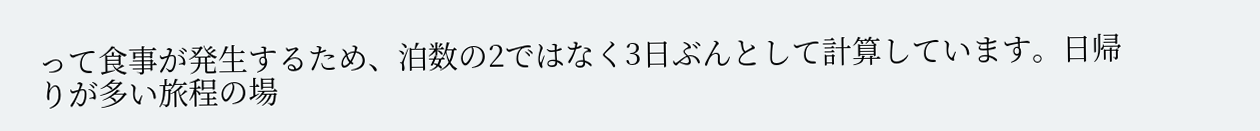って食事が発生するため、泊数の2ではなく3日ぶんとして計算しています。日帰りが多い旅程の場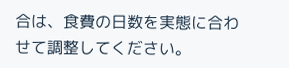合は、食費の日数を実態に合わせて調整してください。